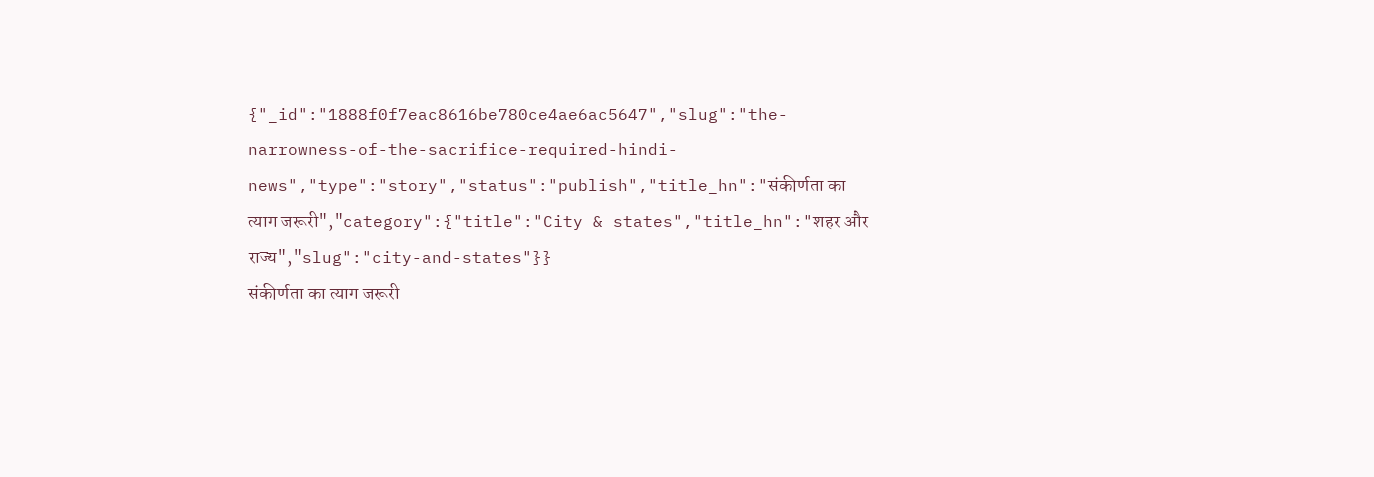{"_id":"1888f0f7eac8616be780ce4ae6ac5647","slug":"the-narrowness-of-the-sacrifice-required-hindi-news","type":"story","status":"publish","title_hn":"संकीर्णता का त्याग जरूरी","category":{"title":"City & states","title_hn":"शहर और राज्य","slug":"city-and-states"}}
संकीर्णता का त्याग जरूरी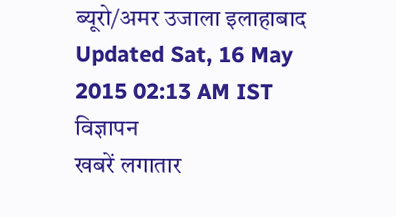ब्यूरो/अमर उजाला इलाहाबाद
Updated Sat, 16 May 2015 02:13 AM IST
विज्ञापन
खबरें लगातार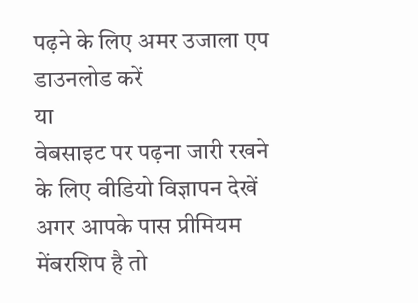पढ़ने के लिए अमर उजाला एप डाउनलोड करें
या
वेबसाइट पर पढ़ना जारी रखने के लिए वीडियो विज्ञापन देखें
अगर आपके पास प्रीमियम मेंबरशिप है तो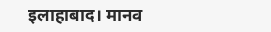इलाहाबाद। मानव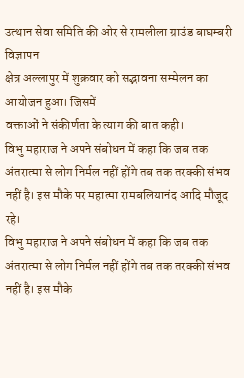उत्थान सेवा समिति की ओर से रामलीला ग्राउंड बाघम्बरी
विज्ञापन
क्षेत्र अल्लापुर में शुक्रवार को सद्भावना सम्मेलन का आयोजन हुआ। जिसमें
वक्ताओं ने संकीर्णता के त्याग की बात कही।
विभु महाराज ने अपने संबोधन में कहा कि जब तक अंतरात्मा से लोग निर्मल नहीं होंगे तब तक तरक्की संभव नहीं है। इस मौके पर महात्मा रामबलियानंद आदि मौजूद रहे।
विभु महाराज ने अपने संबोधन में कहा कि जब तक अंतरात्मा से लोग निर्मल नहीं होंगे तब तक तरक्की संभव नहीं है। इस मौके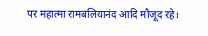पर महात्मा रामबलियानंद आदि मौजूद रहे।